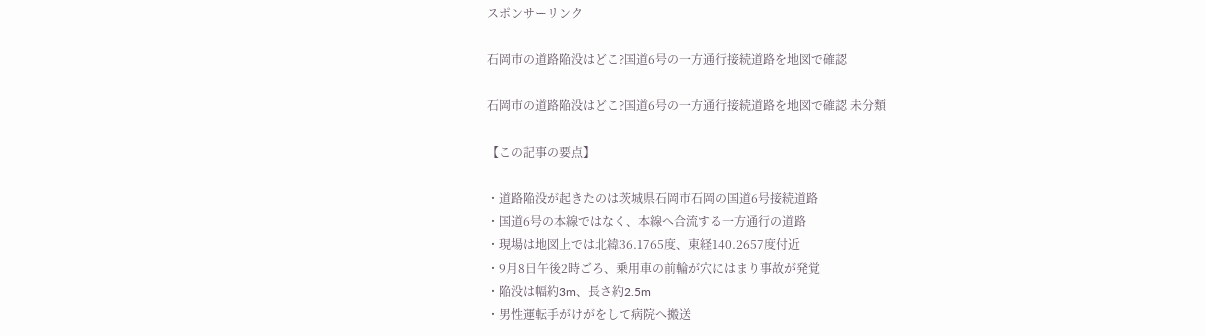スポンサーリンク

石岡市の道路陥没はどこ?国道6号の一方通行接続道路を地図で確認

石岡市の道路陥没はどこ?国道6号の一方通行接続道路を地図で確認 未分類

【この記事の要点】

・道路陥没が起きたのは茨城県石岡市石岡の国道6号接続道路
・国道6号の本線ではなく、本線へ合流する一方通行の道路
・現場は地図上では北緯36.1765度、東経140.2657度付近
・9月8日午後2時ごろ、乗用車の前輪が穴にはまり事故が発覚
・陥没は幅約3m、長さ約2.5m
・男性運転手がけがをして病院へ搬送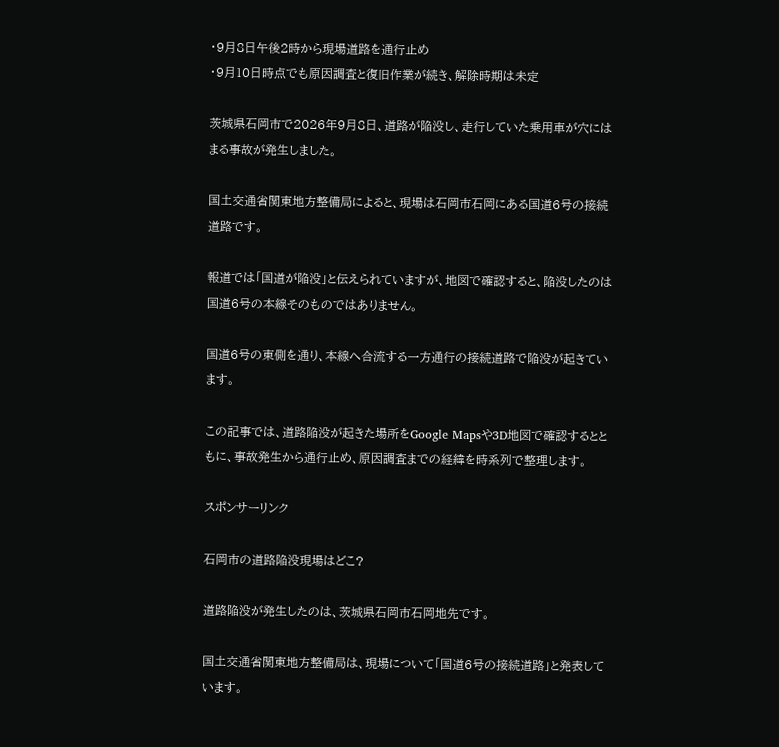・9月8日午後2時から現場道路を通行止め
・9月10日時点でも原因調査と復旧作業が続き、解除時期は未定

茨城県石岡市で2026年9月8日、道路が陥没し、走行していた乗用車が穴にはまる事故が発生しました。

国土交通省関東地方整備局によると、現場は石岡市石岡にある国道6号の接続道路です。

報道では「国道が陥没」と伝えられていますが、地図で確認すると、陥没したのは国道6号の本線そのものではありません。

国道6号の東側を通り、本線へ合流する一方通行の接続道路で陥没が起きています。

この記事では、道路陥没が起きた場所をGoogle Mapsや3D地図で確認するとともに、事故発生から通行止め、原因調査までの経緯を時系列で整理します。

スポンサーリンク

石岡市の道路陥没現場はどこ?

道路陥没が発生したのは、茨城県石岡市石岡地先です。

国土交通省関東地方整備局は、現場について「国道6号の接続道路」と発表しています。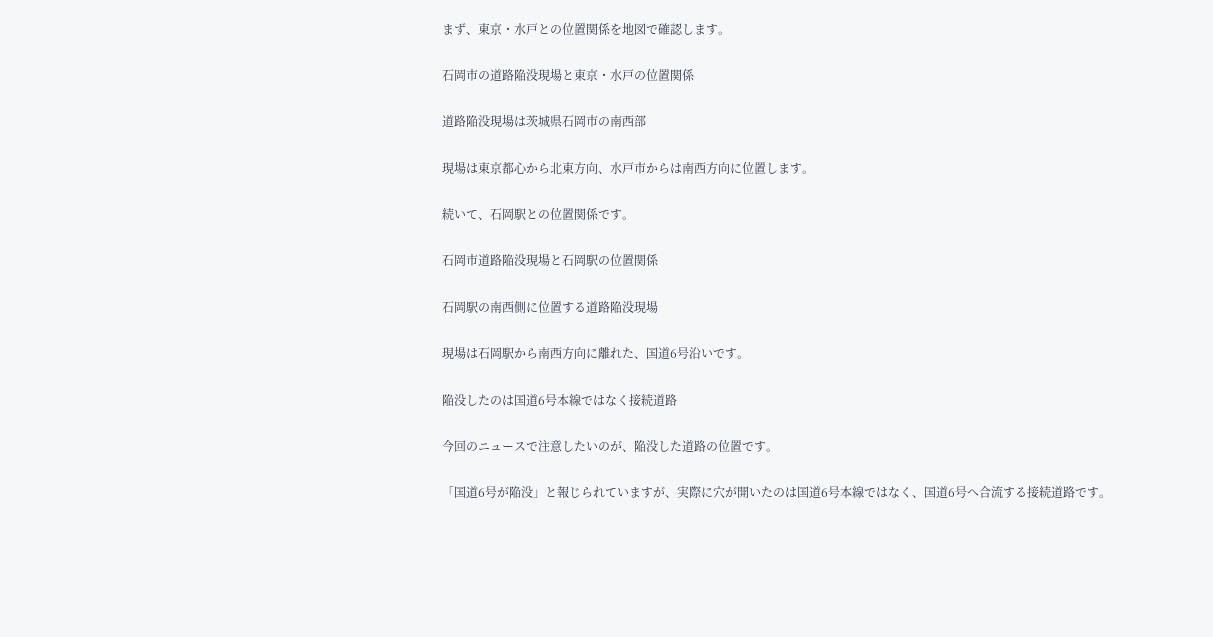まず、東京・水戸との位置関係を地図で確認します。

石岡市の道路陥没現場と東京・水戸の位置関係

道路陥没現場は茨城県石岡市の南西部

現場は東京都心から北東方向、水戸市からは南西方向に位置します。

続いて、石岡駅との位置関係です。

石岡市道路陥没現場と石岡駅の位置関係

石岡駅の南西側に位置する道路陥没現場

現場は石岡駅から南西方向に離れた、国道6号沿いです。

陥没したのは国道6号本線ではなく接続道路

今回のニュースで注意したいのが、陥没した道路の位置です。

「国道6号が陥没」と報じられていますが、実際に穴が開いたのは国道6号本線ではなく、国道6号へ合流する接続道路です。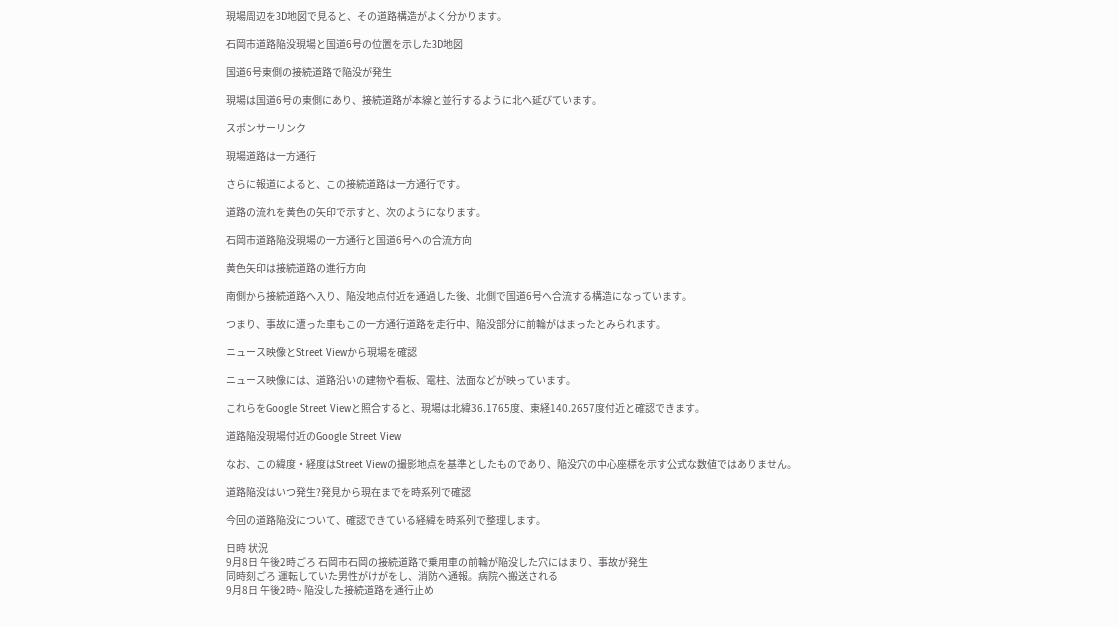現場周辺を3D地図で見ると、その道路構造がよく分かります。

石岡市道路陥没現場と国道6号の位置を示した3D地図

国道6号東側の接続道路で陥没が発生

現場は国道6号の東側にあり、接続道路が本線と並行するように北へ延びています。

スポンサーリンク

現場道路は一方通行

さらに報道によると、この接続道路は一方通行です。

道路の流れを黄色の矢印で示すと、次のようになります。

石岡市道路陥没現場の一方通行と国道6号への合流方向

黄色矢印は接続道路の進行方向

南側から接続道路へ入り、陥没地点付近を通過した後、北側で国道6号へ合流する構造になっています。

つまり、事故に遭った車もこの一方通行道路を走行中、陥没部分に前輪がはまったとみられます。

ニュース映像とStreet Viewから現場を確認

ニュース映像には、道路沿いの建物や看板、電柱、法面などが映っています。

これらをGoogle Street Viewと照合すると、現場は北緯36.1765度、東経140.2657度付近と確認できます。

道路陥没現場付近のGoogle Street View

なお、この緯度・経度はStreet Viewの撮影地点を基準としたものであり、陥没穴の中心座標を示す公式な数値ではありません。

道路陥没はいつ発生?発見から現在までを時系列で確認

今回の道路陥没について、確認できている経緯を時系列で整理します。

日時 状況
9月8日 午後2時ごろ 石岡市石岡の接続道路で乗用車の前輪が陥没した穴にはまり、事故が発生
同時刻ごろ 運転していた男性がけがをし、消防へ通報。病院へ搬送される
9月8日 午後2時~ 陥没した接続道路を通行止め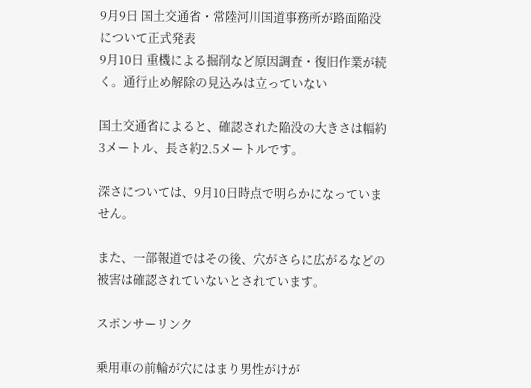9月9日 国土交通省・常陸河川国道事務所が路面陥没について正式発表
9月10日 重機による掘削など原因調査・復旧作業が続く。通行止め解除の見込みは立っていない

国土交通省によると、確認された陥没の大きさは幅約3メートル、長さ約2.5メートルです。

深さについては、9月10日時点で明らかになっていません。

また、一部報道ではその後、穴がさらに広がるなどの被害は確認されていないとされています。

スポンサーリンク

乗用車の前輪が穴にはまり男性がけが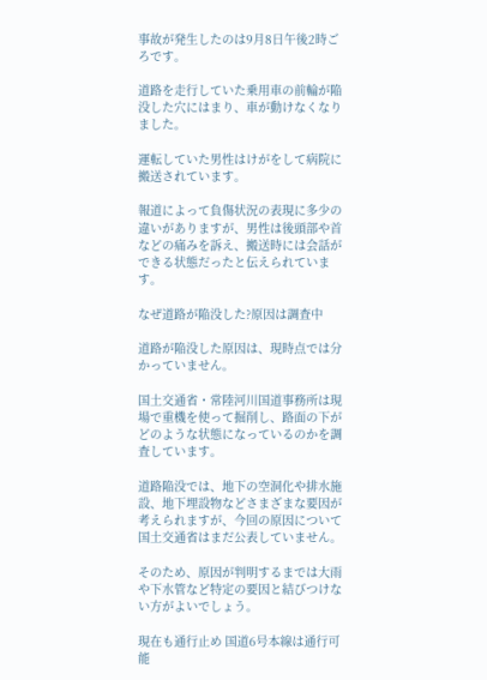事故が発生したのは9月8日午後2時ごろです。

道路を走行していた乗用車の前輪が陥没した穴にはまり、車が動けなくなりました。

運転していた男性はけがをして病院に搬送されています。

報道によって負傷状況の表現に多少の違いがありますが、男性は後頭部や首などの痛みを訴え、搬送時には会話ができる状態だったと伝えられています。

なぜ道路が陥没した?原因は調査中

道路が陥没した原因は、現時点では分かっていません。

国土交通省・常陸河川国道事務所は現場で重機を使って掘削し、路面の下がどのような状態になっているのかを調査しています。

道路陥没では、地下の空洞化や排水施設、地下埋設物などさまざまな要因が考えられますが、今回の原因について国土交通省はまだ公表していません。

そのため、原因が判明するまでは大雨や下水管など特定の要因と結びつけない方がよいでしょう。

現在も通行止め 国道6号本線は通行可能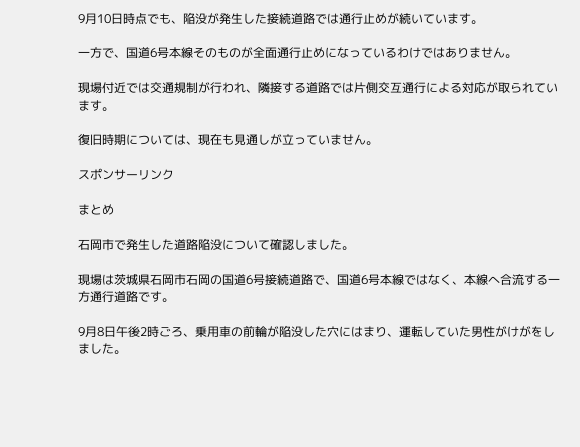9月10日時点でも、陥没が発生した接続道路では通行止めが続いています。

一方で、国道6号本線そのものが全面通行止めになっているわけではありません。

現場付近では交通規制が行われ、隣接する道路では片側交互通行による対応が取られています。

復旧時期については、現在も見通しが立っていません。

スポンサーリンク

まとめ

石岡市で発生した道路陥没について確認しました。

現場は茨城県石岡市石岡の国道6号接続道路で、国道6号本線ではなく、本線へ合流する一方通行道路です。

9月8日午後2時ごろ、乗用車の前輪が陥没した穴にはまり、運転していた男性がけがをしました。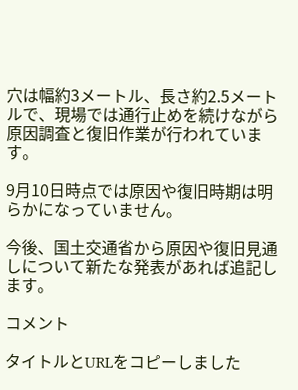穴は幅約3メートル、長さ約2.5メートルで、現場では通行止めを続けながら原因調査と復旧作業が行われています。

9月10日時点では原因や復旧時期は明らかになっていません。

今後、国土交通省から原因や復旧見通しについて新たな発表があれば追記します。

コメント

タイトルとURLをコピーしました